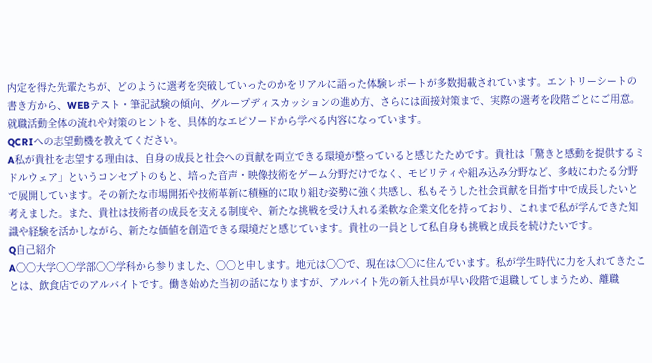内定を得た先輩たちが、どのように選考を突破していったのかをリアルに語った体験レポートが多数掲載されています。エントリーシートの書き方から、WEBテスト・筆記試験の傾向、グループディスカッションの進め方、さらには面接対策まで、実際の選考を段階ごとにご用意。 就職活動全体の流れや対策のヒントを、具体的なエピソードから学べる内容になっています。
QCRIへの志望動機を教えてください。
A私が貴社を志望する理由は、自身の成長と社会への貢献を両立できる環境が整っていると感じたためです。貴社は「驚きと感動を提供するミドルウェア」というコンセプトのもと、培った音声・映像技術をゲーム分野だけでなく、モビリティや組み込み分野など、多岐にわたる分野で展開しています。その新たな市場開拓や技術革新に積極的に取り組む姿勢に強く共感し、私もそうした社会貢献を目指す中で成長したいと考えました。また、貴社は技術者の成長を支える制度や、新たな挑戦を受け入れる柔軟な企業文化を持っており、これまで私が学んできた知識や経験を活かしながら、新たな価値を創造できる環境だと感じています。貴社の一員として私自身も挑戦と成長を続けたいです。
Q自己紹介
A〇〇大学〇〇学部〇〇学科から参りました、〇〇と申します。地元は〇〇で、現在は〇〇に住んでいます。私が学生時代に力を入れてきたことは、飲食店でのアルバイトです。働き始めた当初の話になりますが、アルバイト先の新入社員が早い段階で退職してしまうため、離職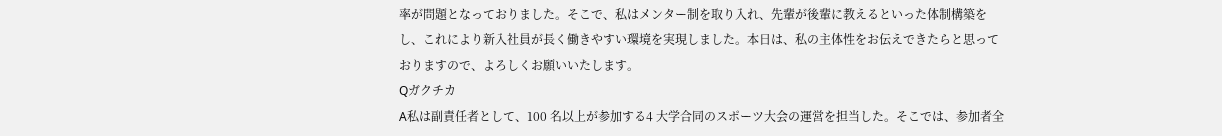率が問題となっておりました。そこで、私はメンター制を取り入れ、先輩が後輩に教えるといった体制構築をし、これにより新入社員が長く働きやすい環境を実現しました。本日は、私の主体性をお伝えできたらと思っておりますので、よろしくお願いいたします。
Qガクチカ
A私は副責任者として、100 名以上が参加する4 大学合同のスポーツ大会の運営を担当した。そこでは、参加者全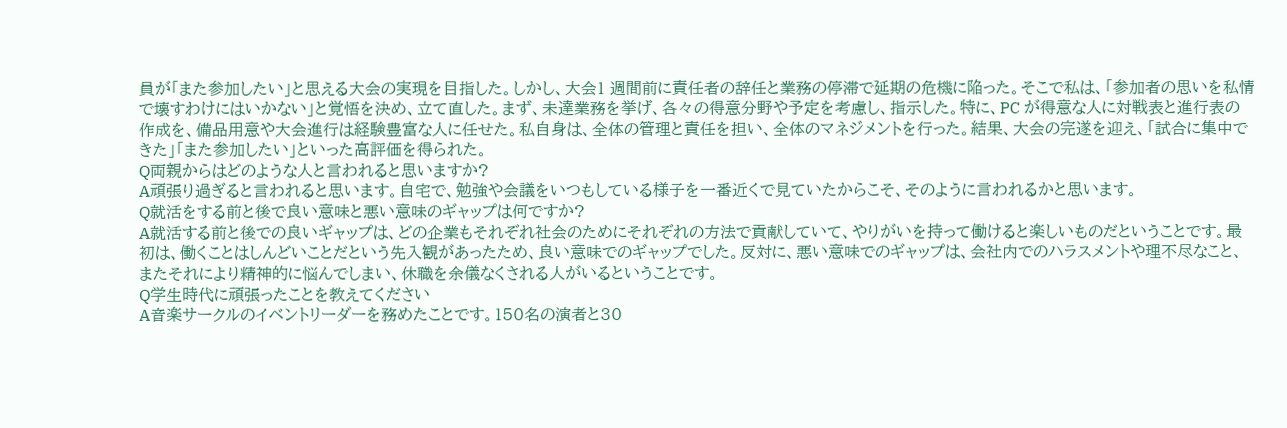員が「また参加したい」と思える大会の実現を目指した。しかし、大会1 週間前に責任者の辞任と業務の停滞で延期の危機に陥った。そこで私は、「参加者の思いを私情で壊すわけにはいかない」と覚悟を決め、立て直した。まず、未達業務を挙げ、各々の得意分野や予定を考慮し、指示した。特に、PC が得意な人に対戦表と進行表の作成を、備品用意や大会進行は経験豊富な人に任せた。私自身は、全体の管理と責任を担い、全体のマネジメントを行った。結果、大会の完遂を迎え、「試合に集中できた」「また参加したい」といった高評価を得られた。
Q両親からはどのような人と言われると思いますか?
A頑張り過ぎると言われると思います。自宅で、勉強や会議をいつもしている様子を一番近くで見ていたからこそ、そのように言われるかと思います。
Q就活をする前と後で良い意味と悪い意味のギャップは何ですか?
A就活する前と後での良いギャップは、どの企業もそれぞれ社会のためにそれぞれの方法で貢献していて、やりがいを持って働けると楽しいものだということです。最初は、働くことはしんどいことだという先入観があったため、良い意味でのギャップでした。反対に、悪い意味でのギャップは、会社内でのハラスメントや理不尽なこと、またそれにより精神的に悩んでしまい、休職を余儀なくされる人がいるということです。
Q学生時代に頑張ったことを教えてください
A音楽サークルのイベントリーダーを務めたことです。150名の演者と30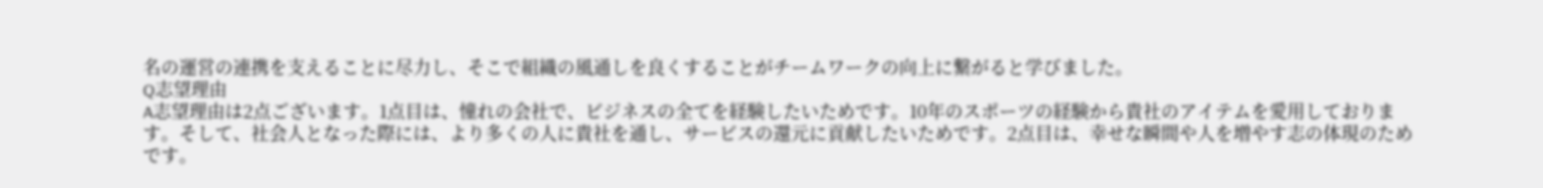名の運営の連携を支えることに尽力し、そこで組織の風通しを良くすることがチームワークの向上に繋がると学びました。
Q志望理由
A志望理由は2点ございます。1点目は、憧れの会社で、ビジネスの全てを経験したいためです。10年のスポーツの経験から貴社のアイテムを愛用しております。そして、社会人となった際には、より多くの人に貴社を通し、サービスの還元に貢献したいためです。2点目は、幸せな瞬間や人を増やす志の体現のためです。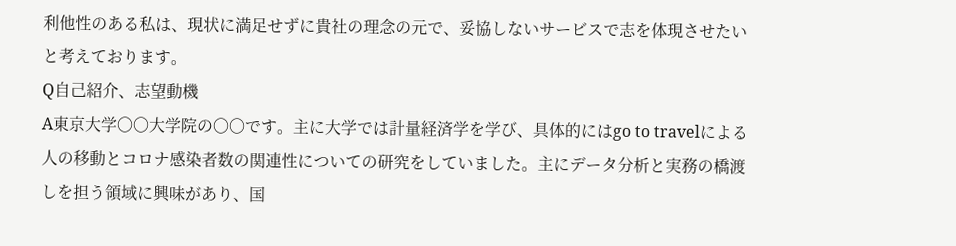利他性のある私は、現状に満足せずに貴社の理念の元で、妥協しないサービスで志を体現させたいと考えております。
Q自己紹介、志望動機
A東京大学〇〇大学院の〇〇です。主に大学では計量経済学を学び、具体的にはgo to travelによる人の移動とコロナ感染者数の関連性についての研究をしていました。主にデータ分析と実務の橋渡しを担う領域に興味があり、国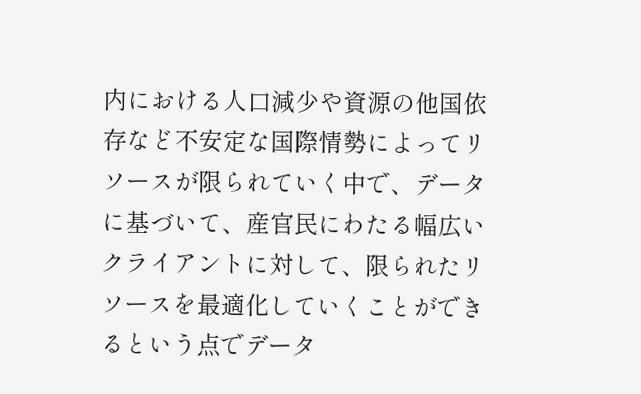内における人口減少や資源の他国依存など不安定な国際情勢によってリソースが限られていく中で、データに基づいて、産官民にわたる幅広いクライアントに対して、限られたリソースを最適化していくことができるという点でデータ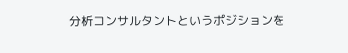分析コンサルタントというポジションを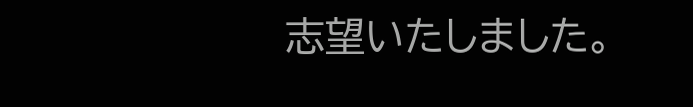志望いたしました。